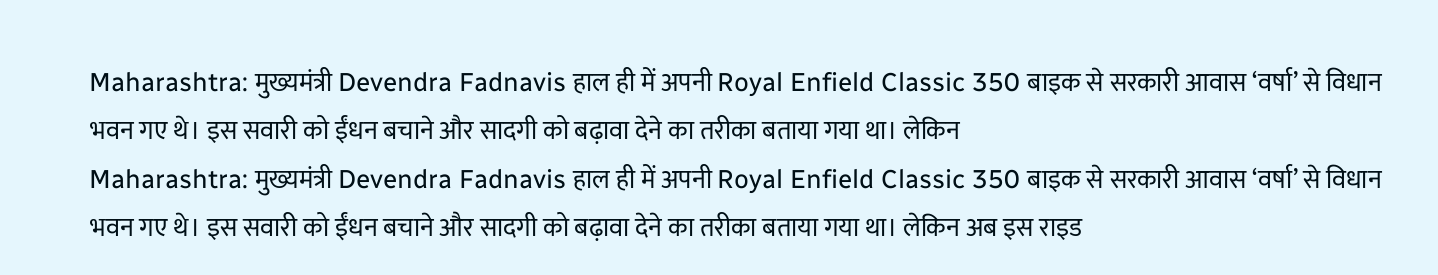Maharashtra: मुख्यमंत्री Devendra Fadnavis हाल ही में अपनी Royal Enfield Classic 350 बाइक से सरकारी आवास ‘वर्षा’ से विधान भवन गए थे। इस सवारी को ईंधन बचाने और सादगी को बढ़ावा देने का तरीका बताया गया था। लेकिन
Maharashtra: मुख्यमंत्री Devendra Fadnavis हाल ही में अपनी Royal Enfield Classic 350 बाइक से सरकारी आवास ‘वर्षा’ से विधान भवन गए थे। इस सवारी को ईंधन बचाने और सादगी को बढ़ावा देने का तरीका बताया गया था। लेकिन अब इस राइड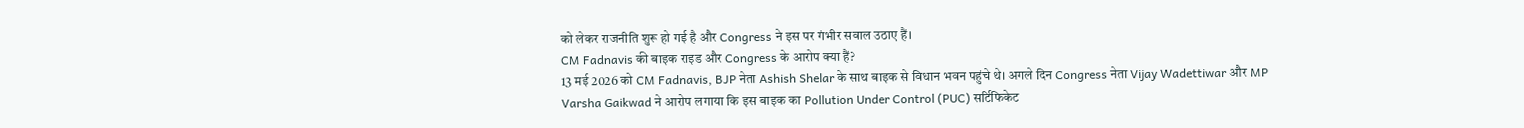को लेकर राजनीति शुरू हो गई है और Congress ने इस पर गंभीर सवाल उठाए हैं।
CM Fadnavis की बाइक राइड और Congress के आरोप क्या हैं?
13 मई 2026 को CM Fadnavis, BJP नेता Ashish Shelar के साथ बाइक से विधान भवन पहुंचे थे। अगले दिन Congress नेता Vijay Wadettiwar और MP Varsha Gaikwad ने आरोप लगाया कि इस बाइक का Pollution Under Control (PUC) सर्टिफिकेट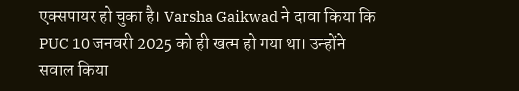एक्सपायर हो चुका है। Varsha Gaikwad ने दावा किया कि PUC 10 जनवरी 2025 को ही खत्म हो गया था। उन्होंने सवाल किया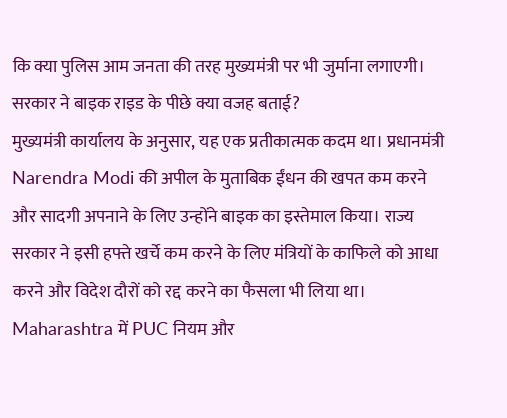कि क्या पुलिस आम जनता की तरह मुख्यमंत्री पर भी जुर्माना लगाएगी।
सरकार ने बाइक राइड के पीछे क्या वजह बताई?
मुख्यमंत्री कार्यालय के अनुसार, यह एक प्रतीकात्मक कदम था। प्रधानमंत्री Narendra Modi की अपील के मुताबिक ईंधन की खपत कम करने और सादगी अपनाने के लिए उन्होंने बाइक का इस्तेमाल किया। राज्य सरकार ने इसी हफ्ते खर्चे कम करने के लिए मंत्रियों के काफिले को आधा करने और विदेश दौरों को रद्द करने का फैसला भी लिया था।
Maharashtra में PUC नियम और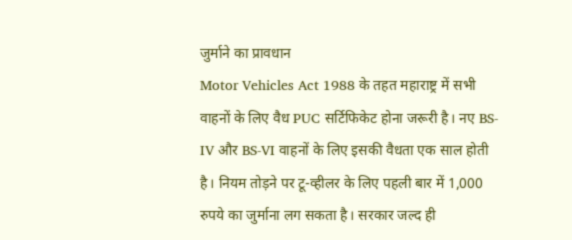जुर्माने का प्रावधान
Motor Vehicles Act 1988 के तहत महाराष्ट्र में सभी वाहनों के लिए वैध PUC सर्टिफिकेट होना जरूरी है। नए BS-IV और BS-VI वाहनों के लिए इसकी वैधता एक साल होती है। नियम तोड़ने पर टू-व्हीलर के लिए पहली बार में 1,000 रुपये का जुर्माना लग सकता है। सरकार जल्द ही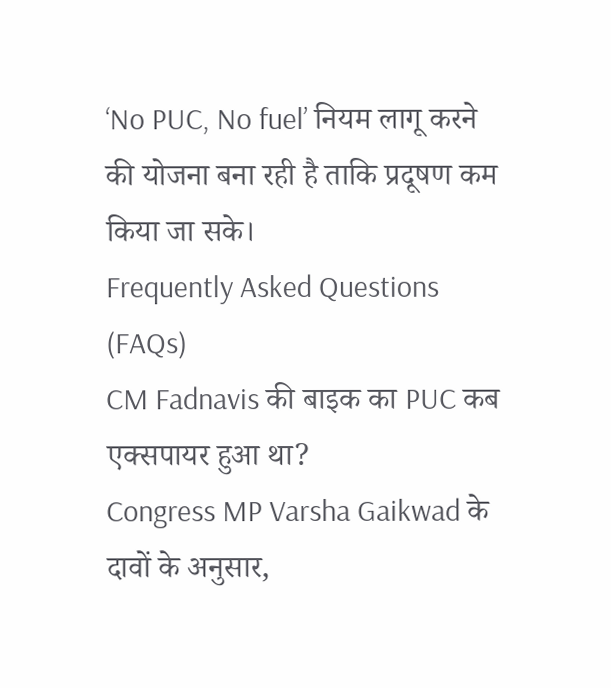‘No PUC, No fuel’ नियम लागू करने की योजना बना रही है ताकि प्रदूषण कम किया जा सके।
Frequently Asked Questions (FAQs)
CM Fadnavis की बाइक का PUC कब एक्सपायर हुआ था?
Congress MP Varsha Gaikwad के दावों के अनुसार,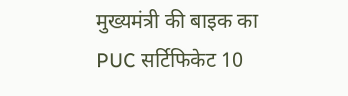मुख्यमंत्री की बाइक का PUC सर्टिफिकेट 10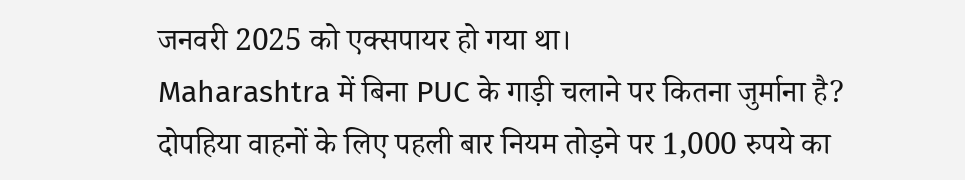जनवरी 2025 को एक्सपायर हो गया था।
Maharashtra में बिना PUC के गाड़ी चलाने पर कितना जुर्माना है?
दोपहिया वाहनों के लिए पहली बार नियम तोड़ने पर 1,000 रुपये का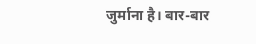जुर्माना है। बार-बार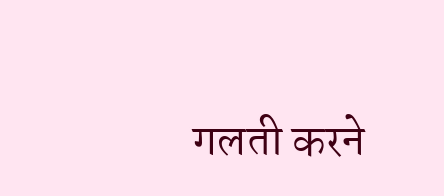गलती करने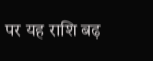पर यह राशि बढ़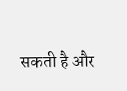सकती है और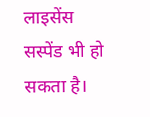लाइसेंस सस्पेंड भी हो सकता है।